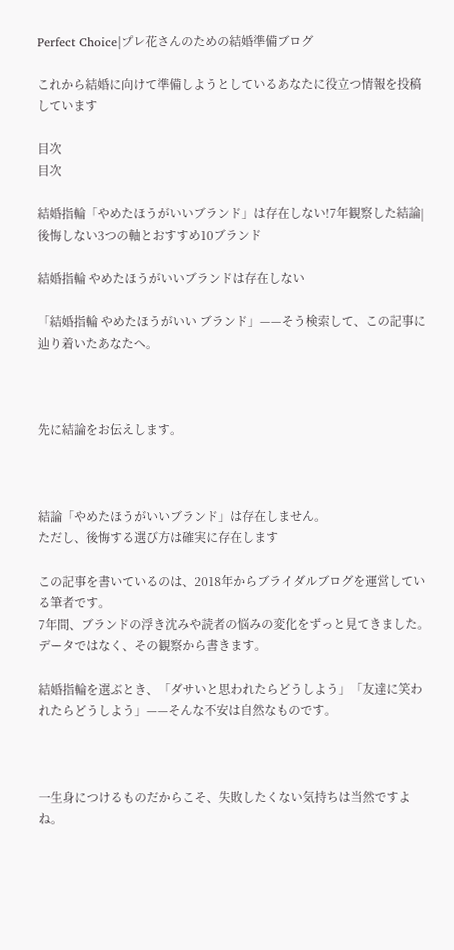Perfect Choice|プレ花さんのための結婚準備ブログ

これから結婚に向けて準備しようとしているあなたに役立つ情報を投稿しています

目次
目次

結婚指輪「やめたほうがいいブランド」は存在しない!7年観察した結論|後悔しない3つの軸とおすすめ10ブランド

結婚指輪 やめたほうがいいブランドは存在しない

「結婚指輪 やめたほうがいい ブランド」——そう検索して、この記事に辿り着いたあなたへ。



先に結論をお伝えします。



結論「やめたほうがいいブランド」は存在しません。
ただし、後悔する選び方は確実に存在します

この記事を書いているのは、2018年からブライダルブログを運営している筆者です。
7年間、ブランドの浮き沈みや読者の悩みの変化をずっと見てきました。
データではなく、その観察から書きます。

結婚指輪を選ぶとき、「ダサいと思われたらどうしよう」「友達に笑われたらどうしよう」——そんな不安は自然なものです。



一生身につけるものだからこそ、失敗したくない気持ちは当然ですよね。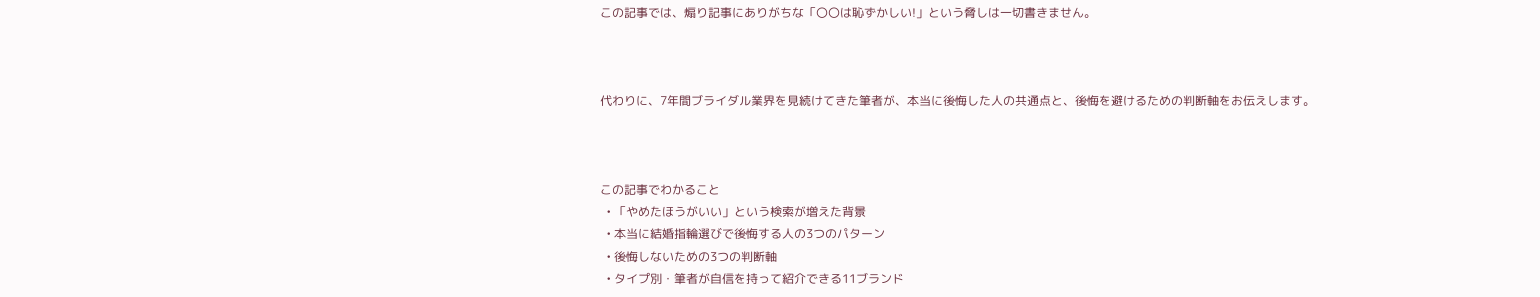この記事では、煽り記事にありがちな「〇〇は恥ずかしい!」という脅しは一切書きません。



代わりに、7年間ブライダル業界を見続けてきた筆者が、本当に後悔した人の共通点と、後悔を避けるための判断軸をお伝えします。



この記事でわかること
  • 「やめたほうがいい」という検索が増えた背景
  • 本当に結婚指輪選びで後悔する人の3つのパターン
  • 後悔しないための3つの判断軸
  • タイプ別・筆者が自信を持って紹介できる11ブランド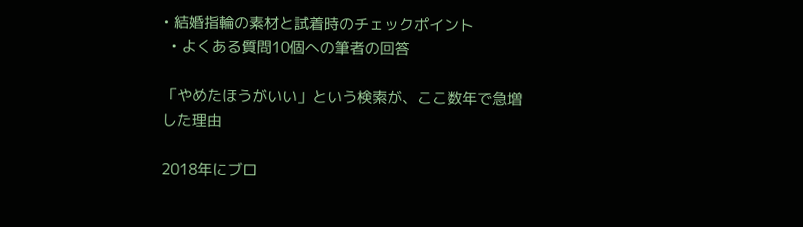• 結婚指輪の素材と試着時のチェックポイント
  • よくある質問10個への筆者の回答

「やめたほうがいい」という検索が、ここ数年で急増した理由

2018年にブロ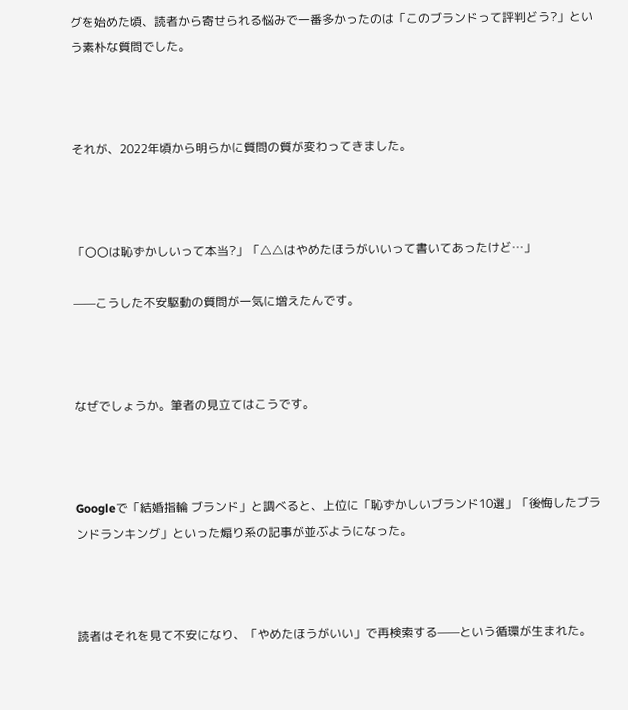グを始めた頃、読者から寄せられる悩みで一番多かったのは「このブランドって評判どう?」という素朴な質問でした。



それが、2022年頃から明らかに質問の質が変わってきました。



「〇〇は恥ずかしいって本当?」「△△はやめたほうがいいって書いてあったけど…」

——こうした不安駆動の質問が一気に増えたんです。



なぜでしょうか。筆者の見立てはこうです。



Googleで「結婚指輪 ブランド」と調べると、上位に「恥ずかしいブランド10選」「後悔したブランドランキング」といった煽り系の記事が並ぶようになった。



読者はそれを見て不安になり、「やめたほうがいい」で再検索する——という循環が生まれた。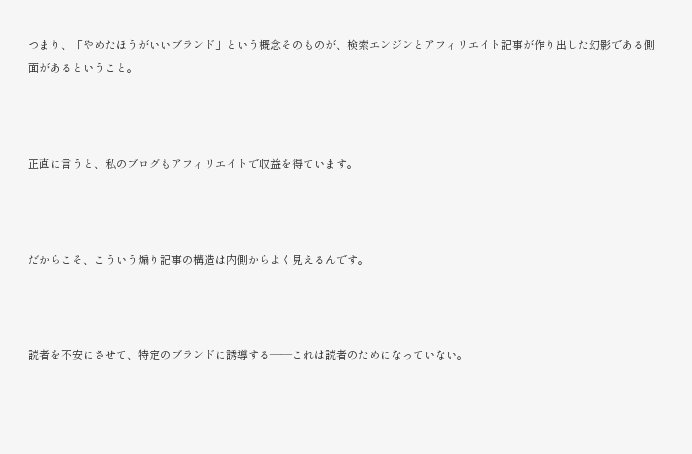つまり、「やめたほうがいいブランド」という概念そのものが、検索エンジンとアフィリエイト記事が作り出した幻影である側面があるということ。



正直に言うと、私のブログもアフィリエイトで収益を得ています。



だからこそ、こういう煽り記事の構造は内側からよく見えるんです。



読者を不安にさせて、特定のブランドに誘導する——これは読者のためになっていない。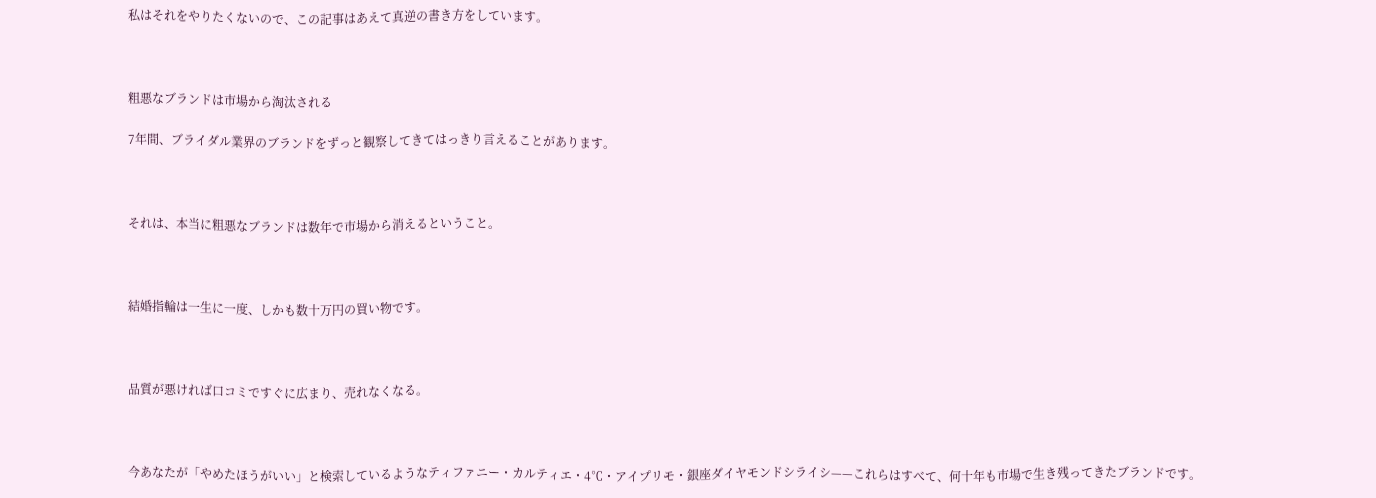私はそれをやりたくないので、この記事はあえて真逆の書き方をしています。



粗悪なブランドは市場から淘汰される

7年間、ブライダル業界のブランドをずっと観察してきてはっきり言えることがあります。



それは、本当に粗悪なブランドは数年で市場から消えるということ。



結婚指輪は一生に一度、しかも数十万円の買い物です。



品質が悪ければ口コミですぐに広まり、売れなくなる。



今あなたが「やめたほうがいい」と検索しているようなティファニー・カルティエ・4℃・アイプリモ・銀座ダイヤモンドシライシ——これらはすべて、何十年も市場で生き残ってきたブランドです。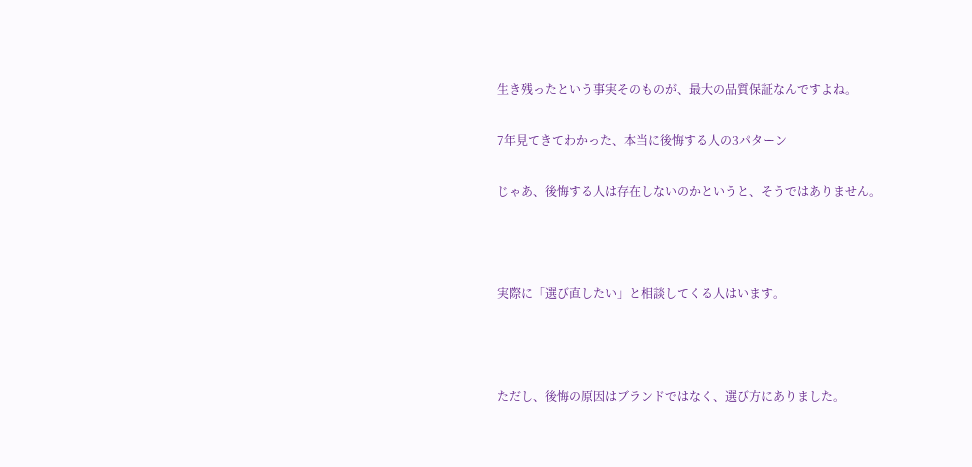生き残ったという事実そのものが、最大の品質保証なんですよね。

7年見てきてわかった、本当に後悔する人の3パターン

じゃあ、後悔する人は存在しないのかというと、そうではありません。



実際に「選び直したい」と相談してくる人はいます。



ただし、後悔の原因はブランドではなく、選び方にありました。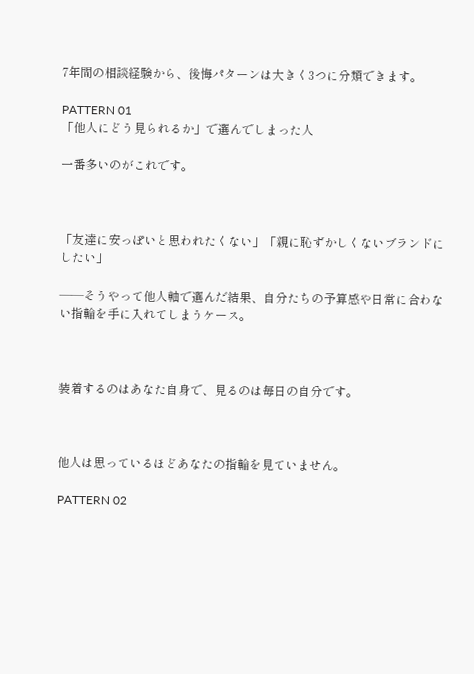7年間の相談経験から、後悔パターンは大きく3つに分類できます。

PATTERN 01
「他人にどう見られるか」で選んでしまった人

一番多いのがこれです。



「友達に安っぽいと思われたくない」「親に恥ずかしくないブランドにしたい」

——そうやって他人軸で選んだ結果、自分たちの予算感や日常に合わない指輪を手に入れてしまうケース。



装着するのはあなた自身で、見るのは毎日の自分です。



他人は思っているほどあなたの指輪を見ていません。

PATTERN 02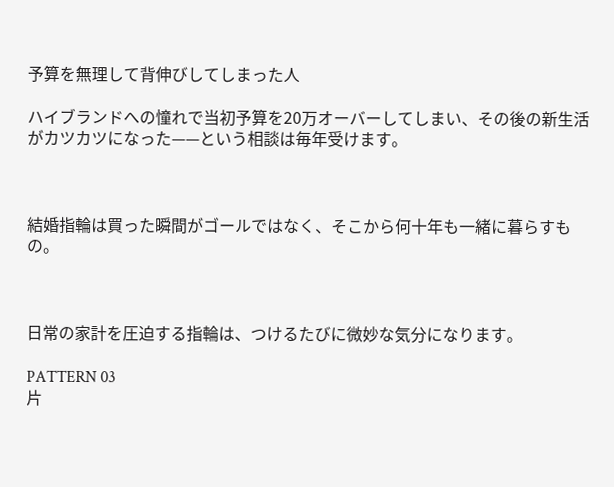予算を無理して背伸びしてしまった人

ハイブランドへの憧れで当初予算を20万オーバーしてしまい、その後の新生活がカツカツになった——という相談は毎年受けます。



結婚指輪は買った瞬間がゴールではなく、そこから何十年も一緒に暮らすもの。



日常の家計を圧迫する指輪は、つけるたびに微妙な気分になります。

PATTERN 03
片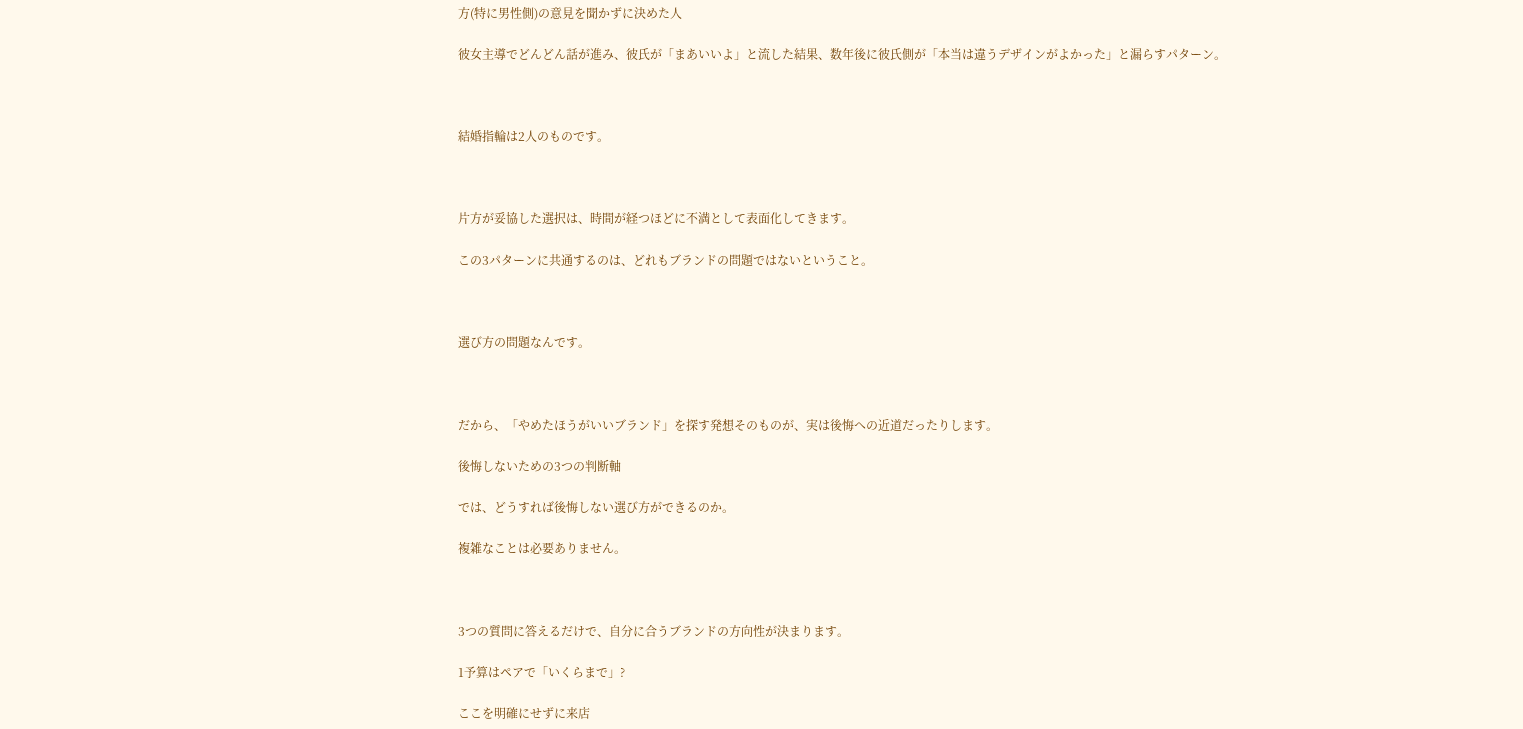方(特に男性側)の意見を聞かずに決めた人

彼女主導でどんどん話が進み、彼氏が「まあいいよ」と流した結果、数年後に彼氏側が「本当は違うデザインがよかった」と漏らすパターン。



結婚指輪は2人のものです。



片方が妥協した選択は、時間が経つほどに不満として表面化してきます。

この3パターンに共通するのは、どれもブランドの問題ではないということ。



選び方の問題なんです。



だから、「やめたほうがいいブランド」を探す発想そのものが、実は後悔への近道だったりします。

後悔しないための3つの判断軸

では、どうすれば後悔しない選び方ができるのか。

複雑なことは必要ありません。



3つの質問に答えるだけで、自分に合うブランドの方向性が決まります。

1予算はペアで「いくらまで」?

ここを明確にせずに来店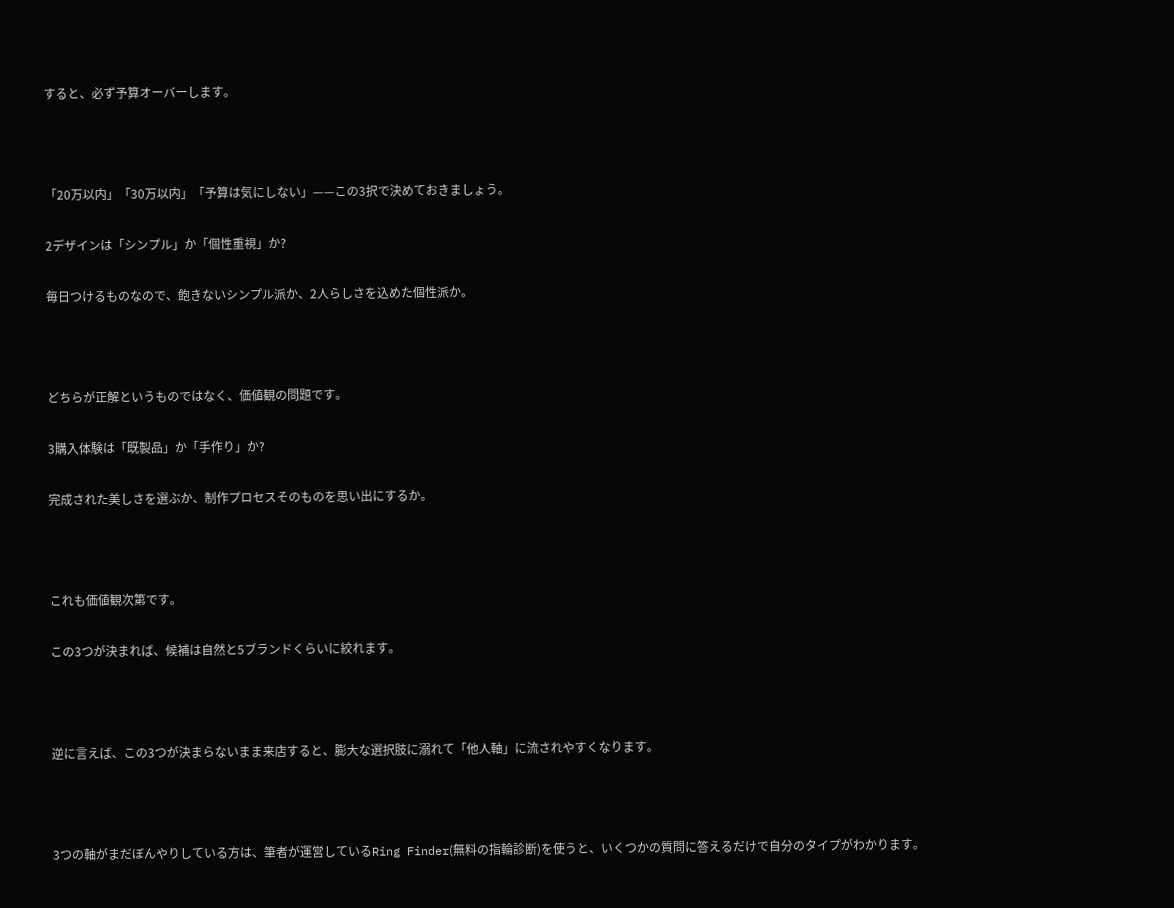すると、必ず予算オーバーします。



「20万以内」「30万以内」「予算は気にしない」——この3択で決めておきましょう。

2デザインは「シンプル」か「個性重視」か?

毎日つけるものなので、飽きないシンプル派か、2人らしさを込めた個性派か。



どちらが正解というものではなく、価値観の問題です。

3購入体験は「既製品」か「手作り」か?

完成された美しさを選ぶか、制作プロセスそのものを思い出にするか。



これも価値観次第です。

この3つが決まれば、候補は自然と5ブランドくらいに絞れます。



逆に言えば、この3つが決まらないまま来店すると、膨大な選択肢に溺れて「他人軸」に流されやすくなります。



3つの軸がまだぼんやりしている方は、筆者が運営しているRing Finder(無料の指輪診断)を使うと、いくつかの質問に答えるだけで自分のタイプがわかります。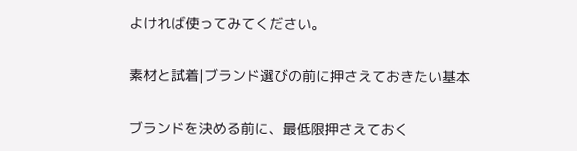よければ使ってみてください。

素材と試着|ブランド選びの前に押さえておきたい基本

ブランドを決める前に、最低限押さえておく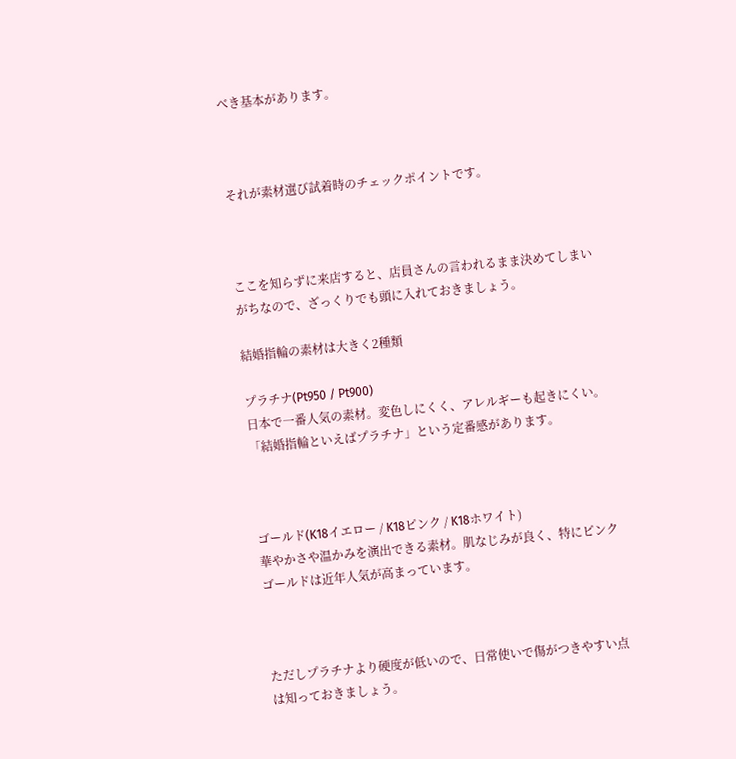べき基本があります。



それが素材選び試着時のチェックポイントです。



ここを知らずに来店すると、店員さんの言われるまま決めてしまいがちなので、ざっくりでも頭に入れておきましょう。

結婚指輪の素材は大きく2種類

プラチナ(Pt950 / Pt900)
日本で一番人気の素材。変色しにくく、アレルギーも起きにくい。「結婚指輪といえばプラチナ」という定番感があります。



ゴールド(K18イエロー / K18ピンク / K18ホワイト)
華やかさや温かみを演出できる素材。肌なじみが良く、特にピンクゴールドは近年人気が高まっています。



ただしプラチナより硬度が低いので、日常使いで傷がつきやすい点は知っておきましょう。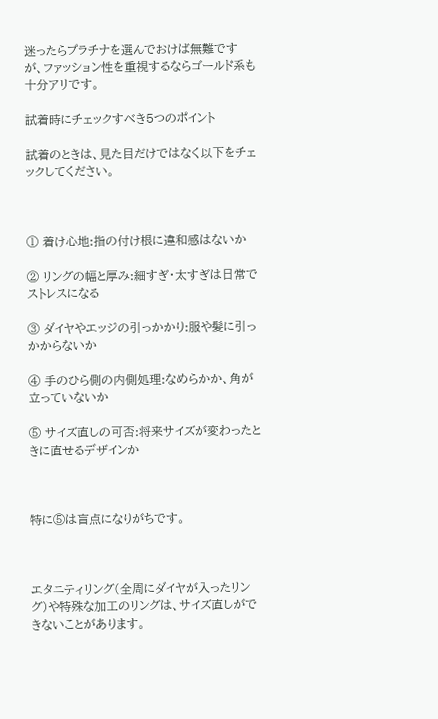迷ったらプラチナを選んでおけば無難ですが、ファッション性を重視するならゴールド系も十分アリです。

試着時にチェックすべき5つのポイント

試着のときは、見た目だけではなく以下をチェックしてください。



① 着け心地:指の付け根に違和感はないか

② リングの幅と厚み:細すぎ・太すぎは日常でストレスになる

③ ダイヤやエッジの引っかかり:服や髪に引っかからないか

④ 手のひら側の内側処理:なめらかか、角が立っていないか

⑤ サイズ直しの可否:将来サイズが変わったときに直せるデザインか



特に⑤は盲点になりがちです。



エタニティリング(全周にダイヤが入ったリング)や特殊な加工のリングは、サイズ直しができないことがあります。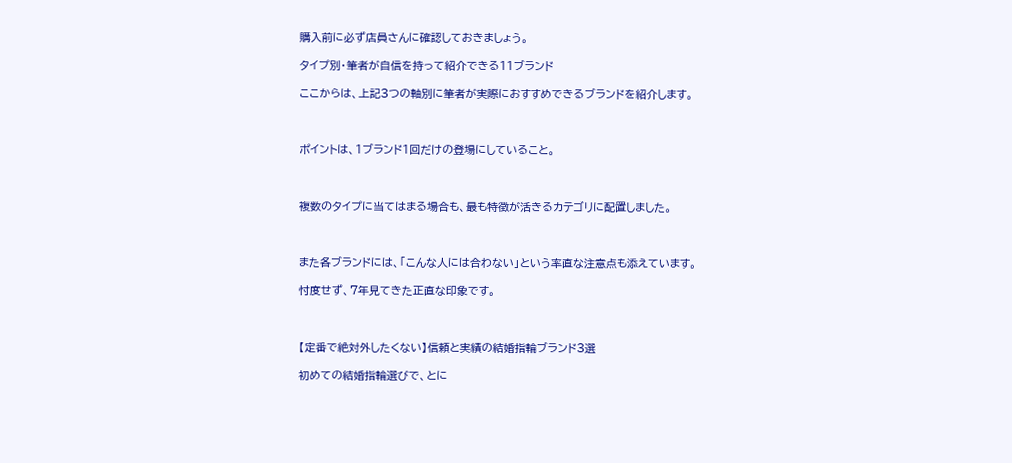購入前に必ず店員さんに確認しておきましょう。

タイプ別・筆者が自信を持って紹介できる11ブランド

ここからは、上記3つの軸別に筆者が実際におすすめできるブランドを紹介します。



ポイントは、1ブランド1回だけの登場にしていること。



複数のタイプに当てはまる場合も、最も特徴が活きるカテゴリに配置しました。



また各ブランドには、「こんな人には合わない」という率直な注意点も添えています。

忖度せず、7年見てきた正直な印象です。



【定番で絶対外したくない】信頼と実績の結婚指輪ブランド3選

初めての結婚指輪選びで、とに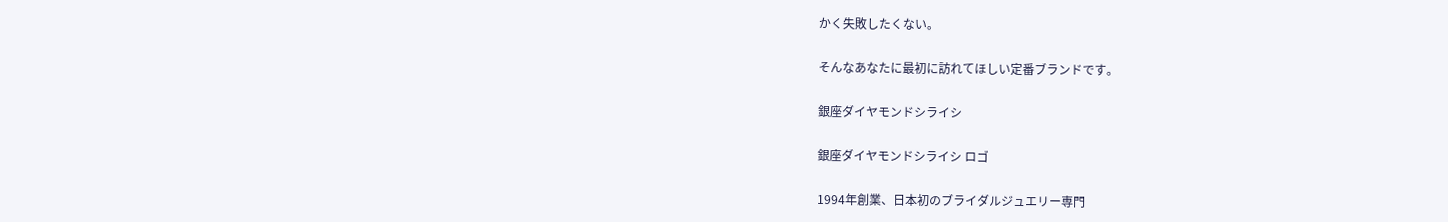かく失敗したくない。

そんなあなたに最初に訪れてほしい定番ブランドです。

銀座ダイヤモンドシライシ

銀座ダイヤモンドシライシ ロゴ

1994年創業、日本初のブライダルジュエリー専門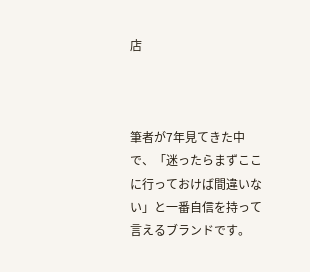店



筆者が7年見てきた中で、「迷ったらまずここに行っておけば間違いない」と一番自信を持って言えるブランドです。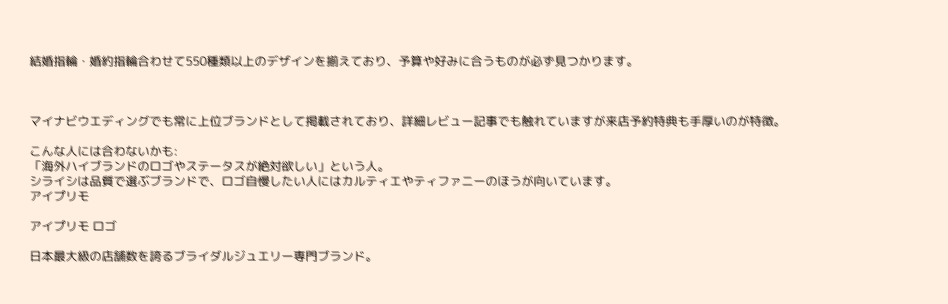結婚指輪・婚約指輪合わせて550種類以上のデザインを揃えており、予算や好みに合うものが必ず見つかります。



マイナビウエディングでも常に上位ブランドとして掲載されており、詳細レビュー記事でも触れていますが来店予約特典も手厚いのが特徴。

こんな人には合わないかも:
「海外ハイブランドのロゴやステータスが絶対欲しい」という人。
シライシは品質で選ぶブランドで、ロゴ自慢したい人にはカルティエやティファニーのほうが向いています。
アイプリモ

アイプリモ ロゴ

日本最大級の店舗数を誇るブライダルジュエリー専門ブランド。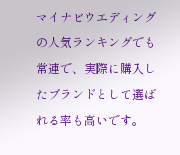マイナビウエディングの人気ランキングでも常連で、実際に購入したブランドとして選ばれる率も高いです。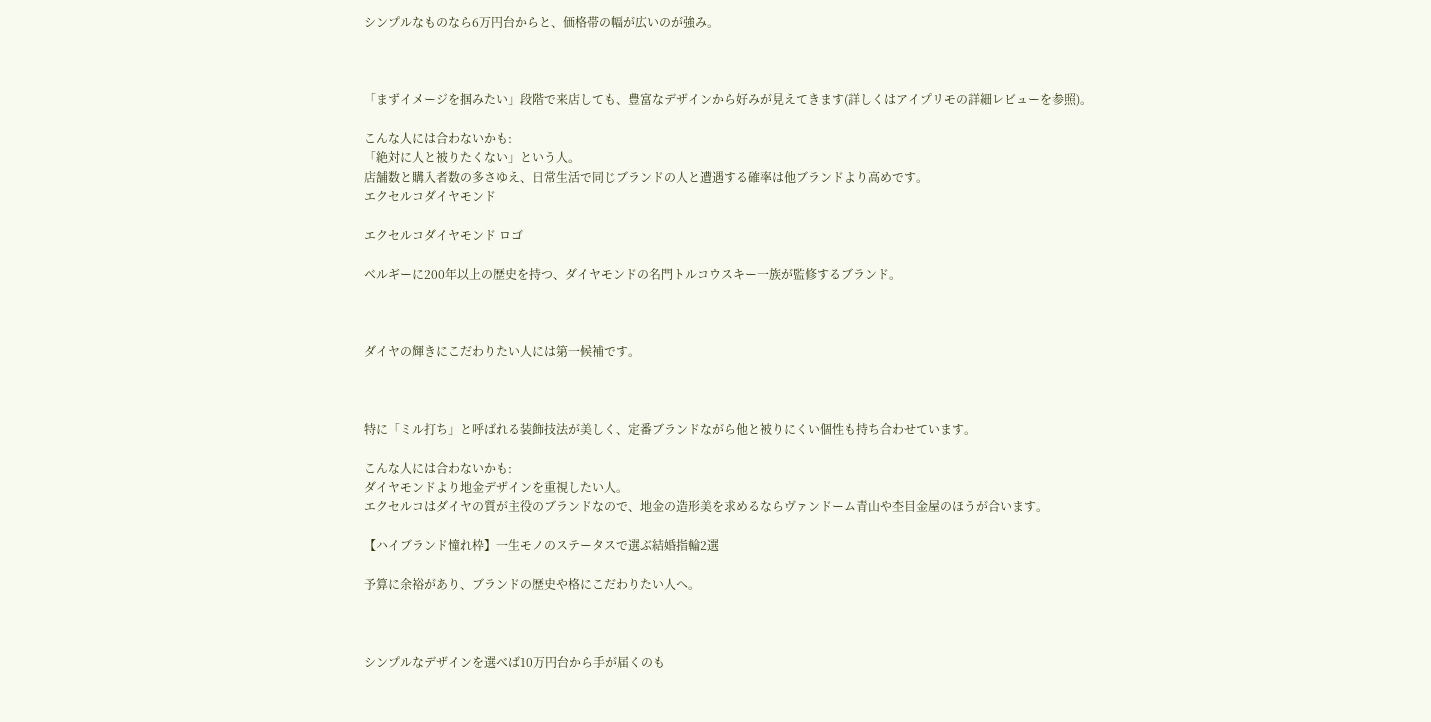シンプルなものなら6万円台からと、価格帯の幅が広いのが強み。



「まずイメージを掴みたい」段階で来店しても、豊富なデザインから好みが見えてきます(詳しくはアイプリモの詳細レビューを参照)。

こんな人には合わないかも:
「絶対に人と被りたくない」という人。
店舗数と購入者数の多さゆえ、日常生活で同じブランドの人と遭遇する確率は他ブランドより高めです。
エクセルコダイヤモンド

エクセルコダイヤモンド ロゴ

ベルギーに200年以上の歴史を持つ、ダイヤモンドの名門トルコウスキー一族が監修するブランド。



ダイヤの輝きにこだわりたい人には第一候補です。



特に「ミル打ち」と呼ばれる装飾技法が美しく、定番ブランドながら他と被りにくい個性も持ち合わせています。

こんな人には合わないかも:
ダイヤモンドより地金デザインを重視したい人。
エクセルコはダイヤの質が主役のブランドなので、地金の造形美を求めるならヴァンドーム青山や杢目金屋のほうが合います。

【ハイブランド憧れ枠】一生モノのステータスで選ぶ結婚指輪2選

予算に余裕があり、ブランドの歴史や格にこだわりたい人へ。



シンプルなデザインを選べば10万円台から手が届くのも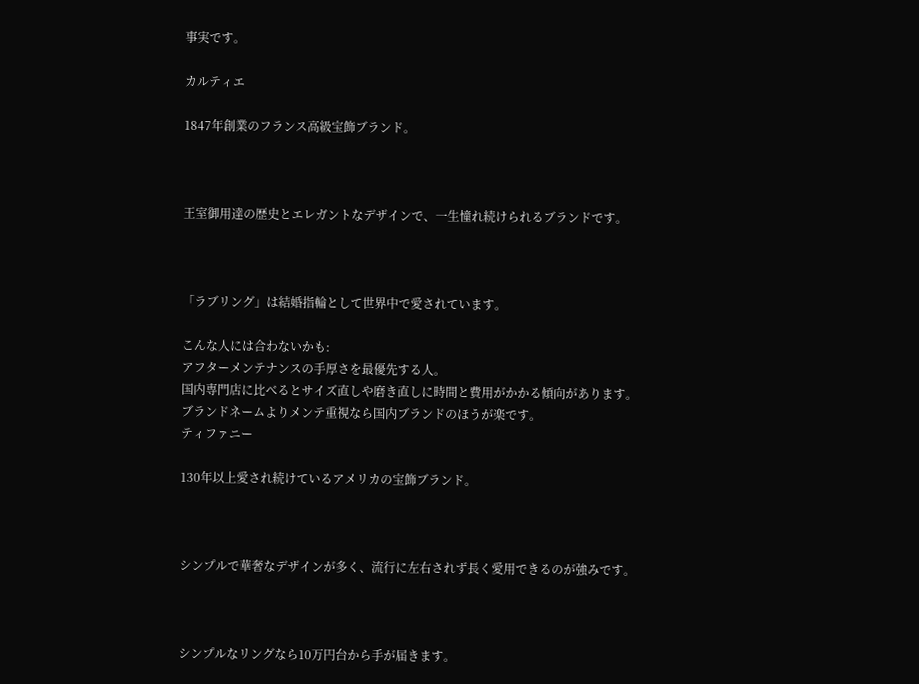事実です。

カルティエ

1847年創業のフランス高級宝飾ブランド。



王室御用達の歴史とエレガントなデザインで、一生憧れ続けられるブランドです。



「ラブリング」は結婚指輪として世界中で愛されています。

こんな人には合わないかも:
アフターメンテナンスの手厚さを最優先する人。
国内専門店に比べるとサイズ直しや磨き直しに時間と費用がかかる傾向があります。
ブランドネームよりメンテ重視なら国内ブランドのほうが楽です。
ティファニー

130年以上愛され続けているアメリカの宝飾ブランド。



シンプルで華奢なデザインが多く、流行に左右されず長く愛用できるのが強みです。



シンプルなリングなら10万円台から手が届きます。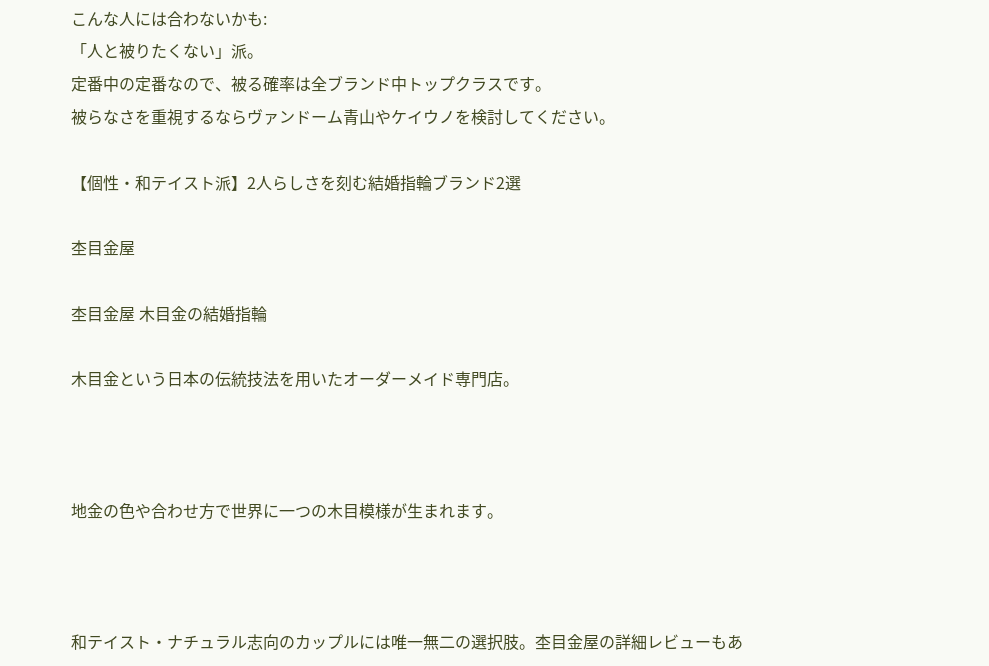こんな人には合わないかも:
「人と被りたくない」派。
定番中の定番なので、被る確率は全ブランド中トップクラスです。
被らなさを重視するならヴァンドーム青山やケイウノを検討してください。

【個性・和テイスト派】2人らしさを刻む結婚指輪ブランド2選

杢目金屋

杢目金屋 木目金の結婚指輪

木目金という日本の伝統技法を用いたオーダーメイド専門店。



地金の色や合わせ方で世界に一つの木目模様が生まれます。



和テイスト・ナチュラル志向のカップルには唯一無二の選択肢。杢目金屋の詳細レビューもあ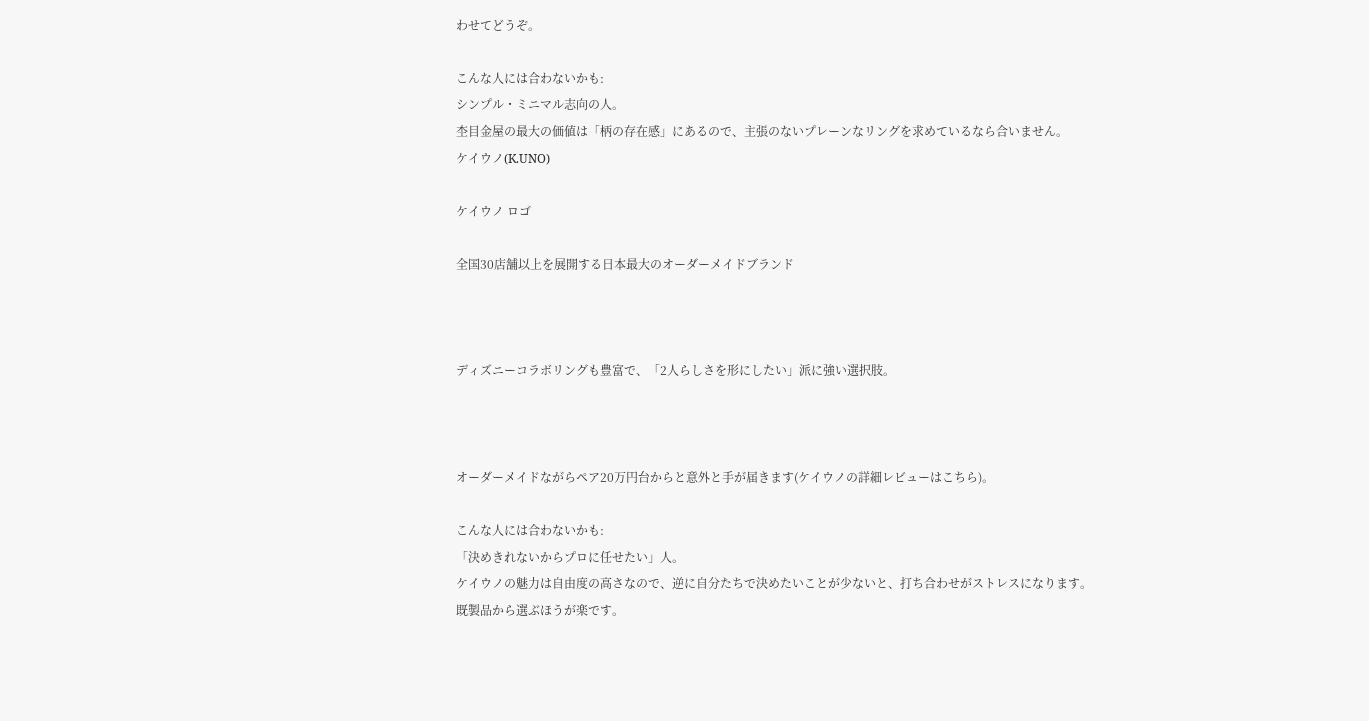わせてどうぞ。

こんな人には合わないかも:
シンプル・ミニマル志向の人。
杢目金屋の最大の価値は「柄の存在感」にあるので、主張のないプレーンなリングを求めているなら合いません。
ケイウノ(K.UNO)

ケイウノ ロゴ

全国30店舗以上を展開する日本最大のオーダーメイドブランド



ディズニーコラボリングも豊富で、「2人らしさを形にしたい」派に強い選択肢。



オーダーメイドながらペア20万円台からと意外と手が届きます(ケイウノの詳細レビューはこちら)。

こんな人には合わないかも:
「決めきれないからプロに任せたい」人。
ケイウノの魅力は自由度の高さなので、逆に自分たちで決めたいことが少ないと、打ち合わせがストレスになります。
既製品から選ぶほうが楽です。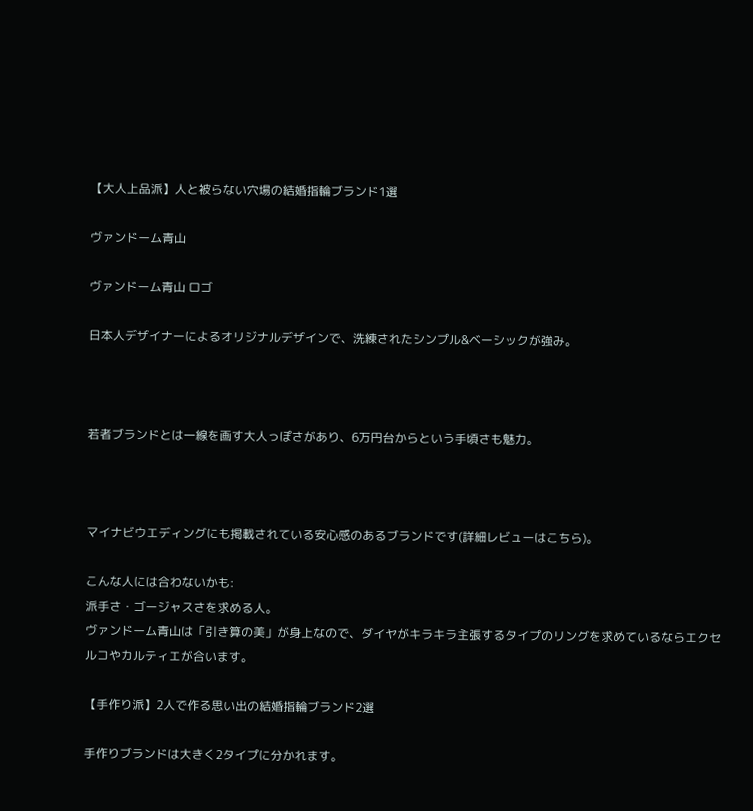【大人上品派】人と被らない穴場の結婚指輪ブランド1選

ヴァンドーム青山

ヴァンドーム青山 ロゴ

日本人デザイナーによるオリジナルデザインで、洗練されたシンプル&ベーシックが強み。



若者ブランドとは一線を画す大人っぽさがあり、6万円台からという手頃さも魅力。



マイナビウエディングにも掲載されている安心感のあるブランドです(詳細レビューはこちら)。

こんな人には合わないかも:
派手さ・ゴージャスさを求める人。
ヴァンドーム青山は「引き算の美」が身上なので、ダイヤがキラキラ主張するタイプのリングを求めているならエクセルコやカルティエが合います。

【手作り派】2人で作る思い出の結婚指輪ブランド2選

手作りブランドは大きく2タイプに分かれます。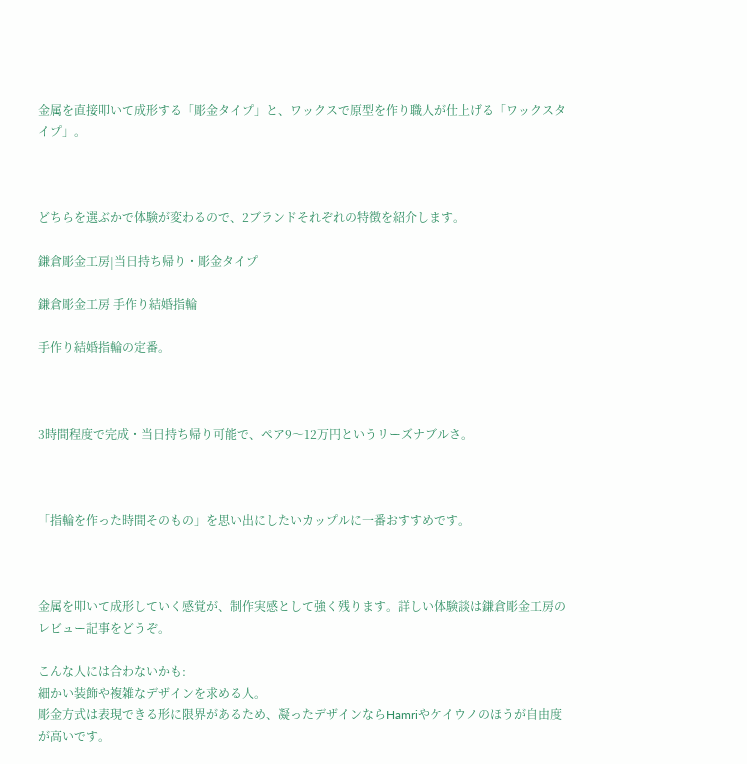金属を直接叩いて成形する「彫金タイプ」と、ワックスで原型を作り職人が仕上げる「ワックスタイプ」。



どちらを選ぶかで体験が変わるので、2ブランドそれぞれの特徴を紹介します。

鎌倉彫金工房|当日持ち帰り・彫金タイプ

鎌倉彫金工房 手作り結婚指輪

手作り結婚指輪の定番。



3時間程度で完成・当日持ち帰り可能で、ペア9〜12万円というリーズナブルさ。



「指輪を作った時間そのもの」を思い出にしたいカップルに一番おすすめです。



金属を叩いて成形していく感覚が、制作実感として強く残ります。詳しい体験談は鎌倉彫金工房のレビュー記事をどうぞ。

こんな人には合わないかも:
細かい装飾や複雑なデザインを求める人。
彫金方式は表現できる形に限界があるため、凝ったデザインならHamriやケイウノのほうが自由度が高いです。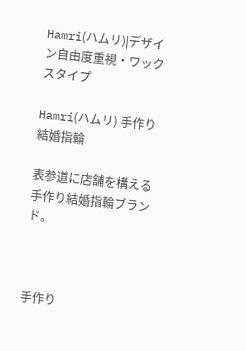Hamri(ハムリ)|デザイン自由度重視・ワックスタイプ

Hamri(ハムリ) 手作り結婚指輪

表参道に店舗を構える手作り結婚指輪ブランド。



手作り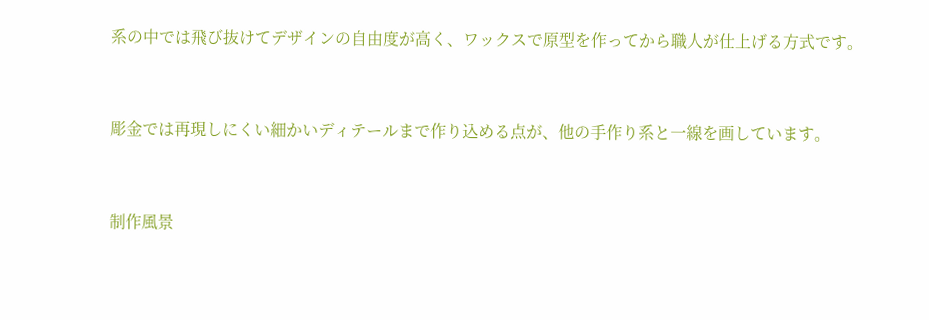系の中では飛び抜けてデザインの自由度が高く、ワックスで原型を作ってから職人が仕上げる方式です。



彫金では再現しにくい細かいディテールまで作り込める点が、他の手作り系と一線を画しています。



制作風景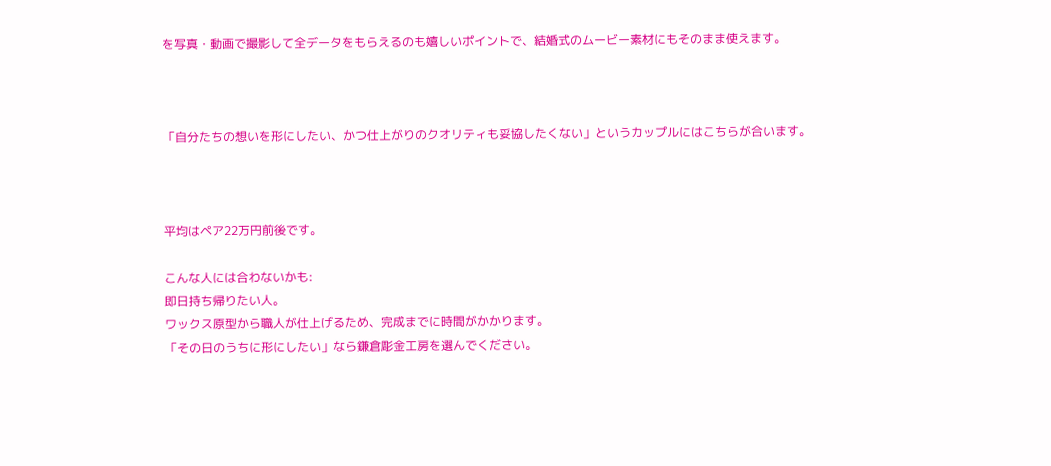を写真・動画で撮影して全データをもらえるのも嬉しいポイントで、結婚式のムービー素材にもそのまま使えます。



「自分たちの想いを形にしたい、かつ仕上がりのクオリティも妥協したくない」というカップルにはこちらが合います。



平均はペア22万円前後です。

こんな人には合わないかも:
即日持ち帰りたい人。
ワックス原型から職人が仕上げるため、完成までに時間がかかります。
「その日のうちに形にしたい」なら鎌倉彫金工房を選んでください。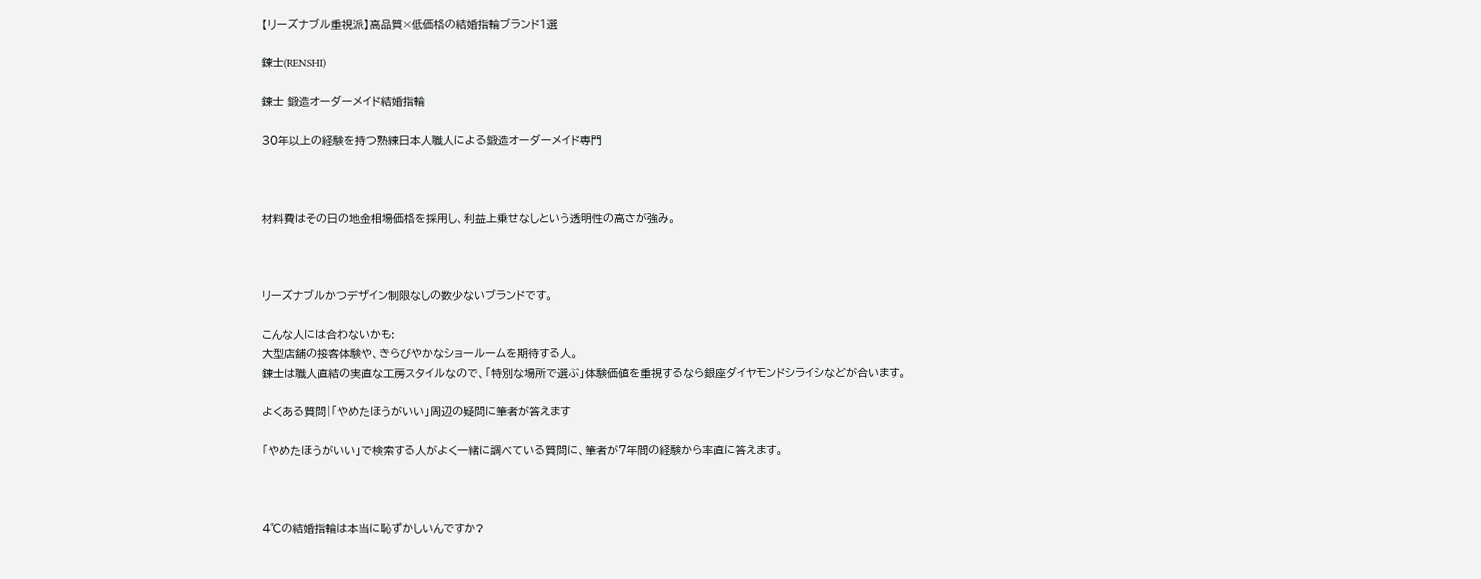【リーズナブル重視派】高品質×低価格の結婚指輪ブランド1選

錬士(RENSHI)

錬士 鍛造オーダーメイド結婚指輪

30年以上の経験を持つ熟練日本人職人による鍛造オーダーメイド専門



材料費はその日の地金相場価格を採用し、利益上乗せなしという透明性の高さが強み。



リーズナブルかつデザイン制限なしの数少ないブランドです。

こんな人には合わないかも:
大型店舗の接客体験や、きらびやかなショールームを期待する人。
錬士は職人直結の実直な工房スタイルなので、「特別な場所で選ぶ」体験価値を重視するなら銀座ダイヤモンドシライシなどが合います。

よくある質問|「やめたほうがいい」周辺の疑問に筆者が答えます

「やめたほうがいい」で検索する人がよく一緒に調べている質問に、筆者が7年間の経験から率直に答えます。



4℃の結婚指輪は本当に恥ずかしいんですか?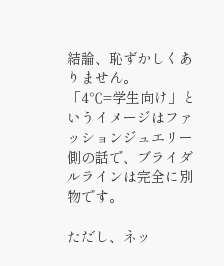結論、恥ずかしくありません。
「4℃=学生向け」というイメージはファッションジュエリー側の話で、ブライダルラインは完全に別物です。

ただし、ネッ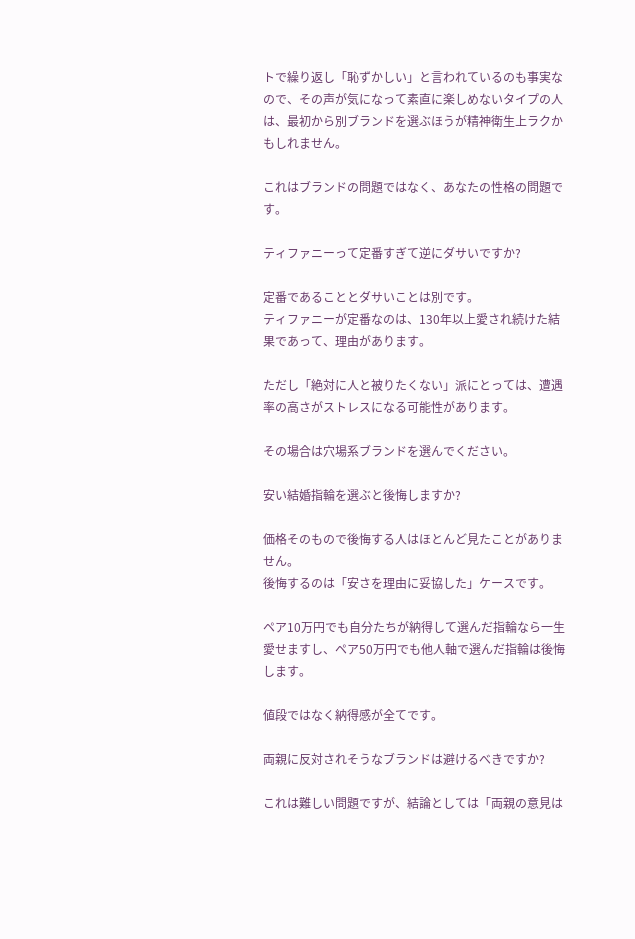トで繰り返し「恥ずかしい」と言われているのも事実なので、その声が気になって素直に楽しめないタイプの人は、最初から別ブランドを選ぶほうが精神衛生上ラクかもしれません。

これはブランドの問題ではなく、あなたの性格の問題です。

ティファニーって定番すぎて逆にダサいですか?

定番であることとダサいことは別です。
ティファニーが定番なのは、130年以上愛され続けた結果であって、理由があります。

ただし「絶対に人と被りたくない」派にとっては、遭遇率の高さがストレスになる可能性があります。

その場合は穴場系ブランドを選んでください。

安い結婚指輪を選ぶと後悔しますか?

価格そのもので後悔する人はほとんど見たことがありません。
後悔するのは「安さを理由に妥協した」ケースです。

ペア10万円でも自分たちが納得して選んだ指輪なら一生愛せますし、ペア50万円でも他人軸で選んだ指輪は後悔します。

値段ではなく納得感が全てです。

両親に反対されそうなブランドは避けるべきですか?

これは難しい問題ですが、結論としては「両親の意見は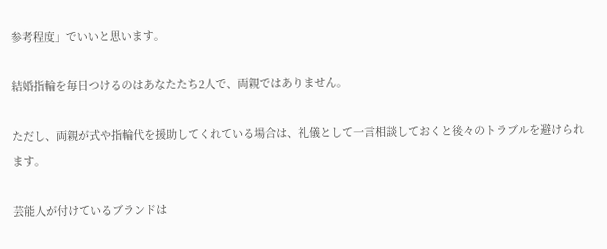参考程度」でいいと思います。

結婚指輪を毎日つけるのはあなたたち2人で、両親ではありません。

ただし、両親が式や指輪代を援助してくれている場合は、礼儀として一言相談しておくと後々のトラブルを避けられます。

芸能人が付けているブランドは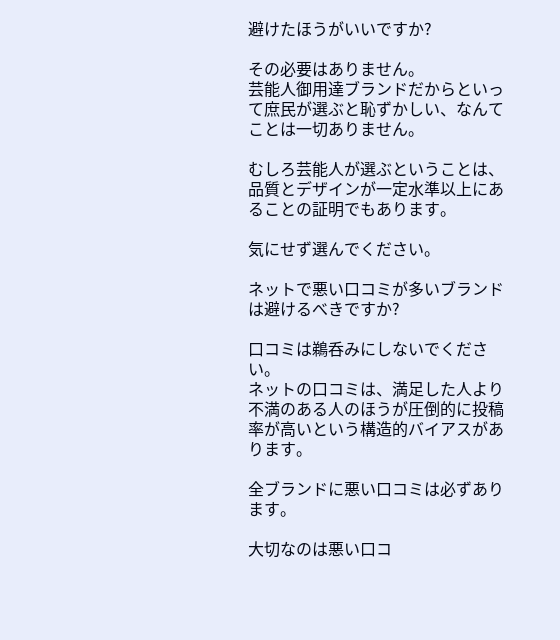避けたほうがいいですか?

その必要はありません。
芸能人御用達ブランドだからといって庶民が選ぶと恥ずかしい、なんてことは一切ありません。

むしろ芸能人が選ぶということは、品質とデザインが一定水準以上にあることの証明でもあります。

気にせず選んでください。

ネットで悪い口コミが多いブランドは避けるべきですか?

口コミは鵜呑みにしないでください。
ネットの口コミは、満足した人より不満のある人のほうが圧倒的に投稿率が高いという構造的バイアスがあります。

全ブランドに悪い口コミは必ずあります。

大切なのは悪い口コ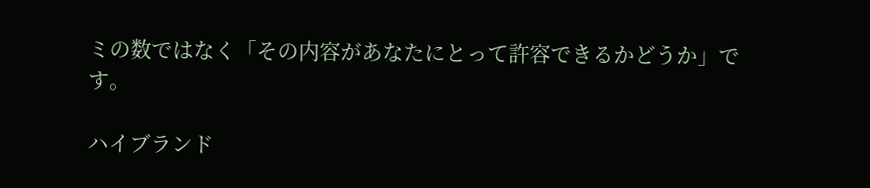ミの数ではなく「その内容があなたにとって許容できるかどうか」です。

ハイブランド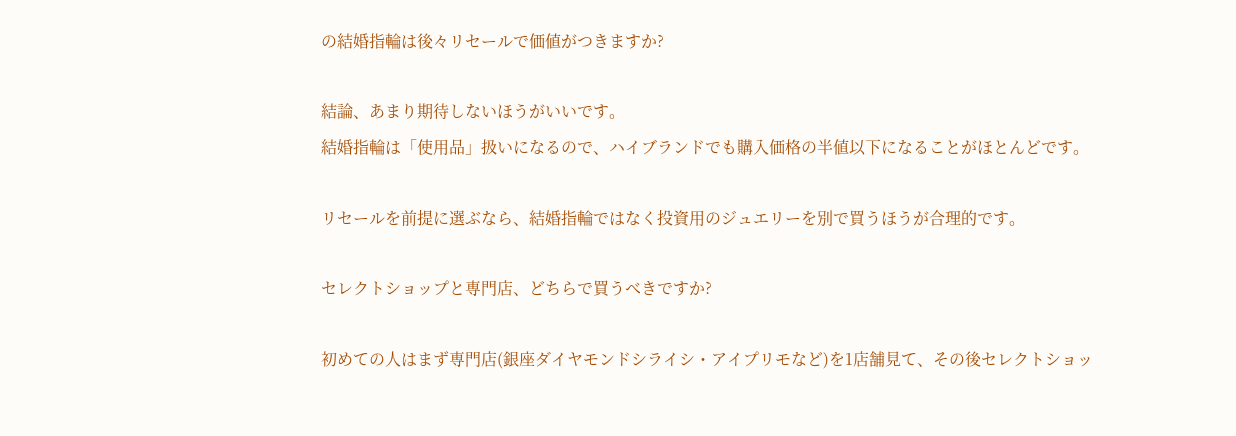の結婚指輪は後々リセールで価値がつきますか?

結論、あまり期待しないほうがいいです。
結婚指輪は「使用品」扱いになるので、ハイブランドでも購入価格の半値以下になることがほとんどです。

リセールを前提に選ぶなら、結婚指輪ではなく投資用のジュエリーを別で買うほうが合理的です。

セレクトショップと専門店、どちらで買うべきですか?

初めての人はまず専門店(銀座ダイヤモンドシライシ・アイプリモなど)を1店舗見て、その後セレクトショッ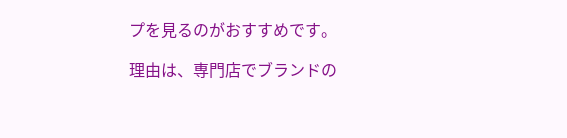プを見るのがおすすめです。

理由は、専門店でブランドの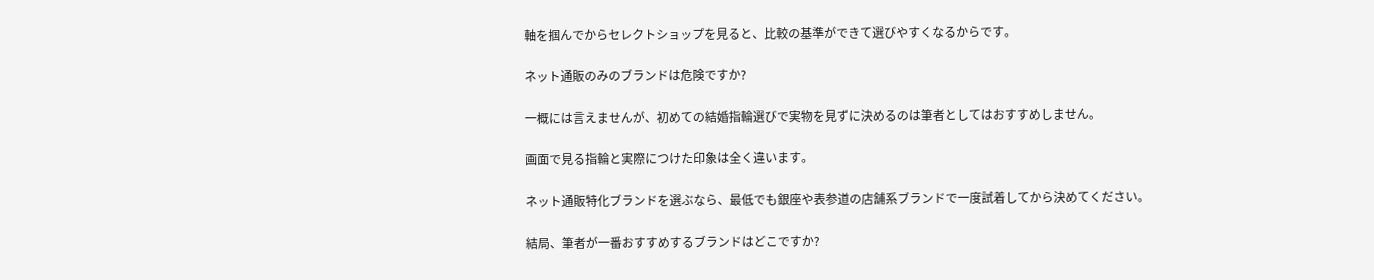軸を掴んでからセレクトショップを見ると、比較の基準ができて選びやすくなるからです。

ネット通販のみのブランドは危険ですか?

一概には言えませんが、初めての結婚指輪選びで実物を見ずに決めるのは筆者としてはおすすめしません。

画面で見る指輪と実際につけた印象は全く違います。

ネット通販特化ブランドを選ぶなら、最低でも銀座や表参道の店舗系ブランドで一度試着してから決めてください。

結局、筆者が一番おすすめするブランドはどこですか?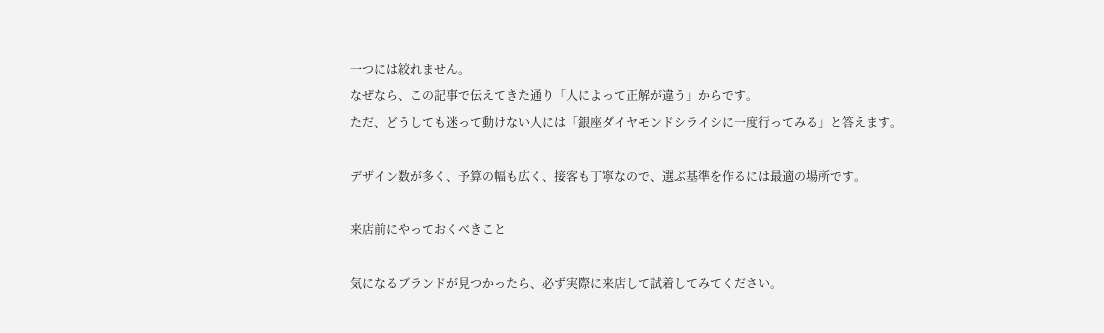一つには絞れません。
なぜなら、この記事で伝えてきた通り「人によって正解が違う」からです。
ただ、どうしても迷って動けない人には「銀座ダイヤモンドシライシに一度行ってみる」と答えます。

デザイン数が多く、予算の幅も広く、接客も丁寧なので、選ぶ基準を作るには最適の場所です。

来店前にやっておくべきこと

気になるブランドが見つかったら、必ず実際に来店して試着してみてください。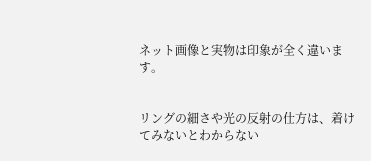ネット画像と実物は印象が全く違います。


リングの細さや光の反射の仕方は、着けてみないとわからない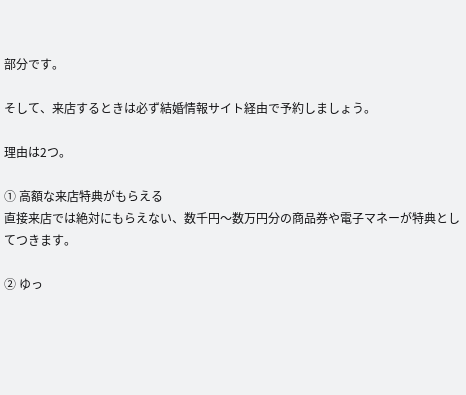部分です。

そして、来店するときは必ず結婚情報サイト経由で予約しましょう。

理由は2つ。

① 高額な来店特典がもらえる
直接来店では絶対にもらえない、数千円〜数万円分の商品券や電子マネーが特典としてつきます。

② ゆっ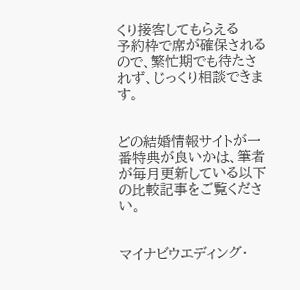くり接客してもらえる
予約枠で席が確保されるので、繁忙期でも待たされず、じっくり相談できます。


どの結婚情報サイトが一番特典が良いかは、筆者が毎月更新している以下の比較記事をご覧ください。


マイナビウエディング・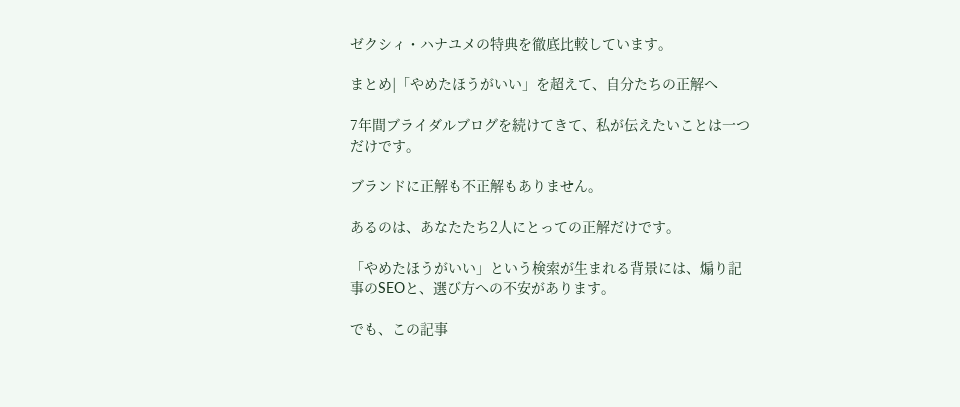ゼクシィ・ハナユメの特典を徹底比較しています。

まとめ|「やめたほうがいい」を超えて、自分たちの正解へ

7年間ブライダルブログを続けてきて、私が伝えたいことは一つだけです。

ブランドに正解も不正解もありません。

あるのは、あなたたち2人にとっての正解だけです。

「やめたほうがいい」という検索が生まれる背景には、煽り記事のSEOと、選び方への不安があります。

でも、この記事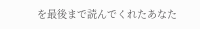を最後まで読んでくれたあなた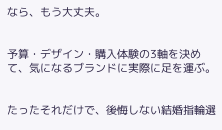なら、もう大丈夫。


予算・デザイン・購入体験の3軸を決めて、気になるブランドに実際に足を運ぶ。


たったそれだけで、後悔しない結婚指輪選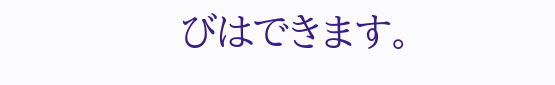びはできます。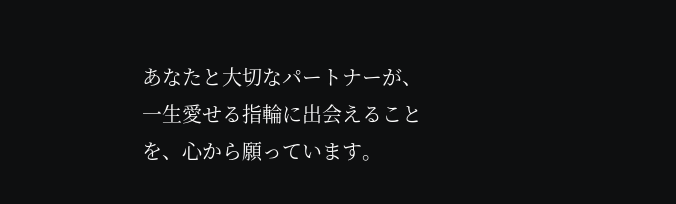あなたと大切なパートナーが、一生愛せる指輪に出会えることを、心から願っています。